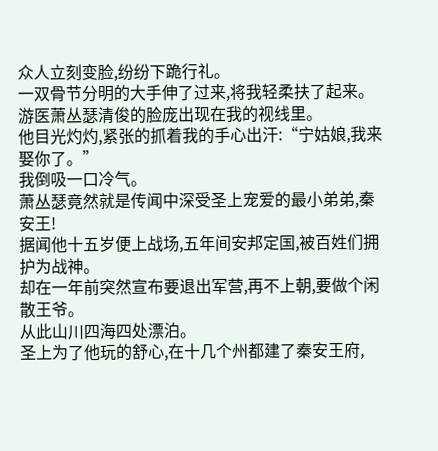众人立刻变脸,纷纷下跪行礼。
一双骨节分明的大手伸了过来,将我轻柔扶了起来。
游医萧丛瑟清俊的脸庞出现在我的视线里。
他目光灼灼,紧张的抓着我的手心出汗:“宁姑娘,我来娶你了。”
我倒吸一口冷气。
萧丛瑟竟然就是传闻中深受圣上宠爱的最小弟弟,秦安王!
据闻他十五岁便上战场,五年间安邦定国,被百姓们拥护为战神。
却在一年前突然宣布要退出军营,再不上朝,要做个闲散王爷。
从此山川四海四处漂泊。
圣上为了他玩的舒心,在十几个州都建了秦安王府,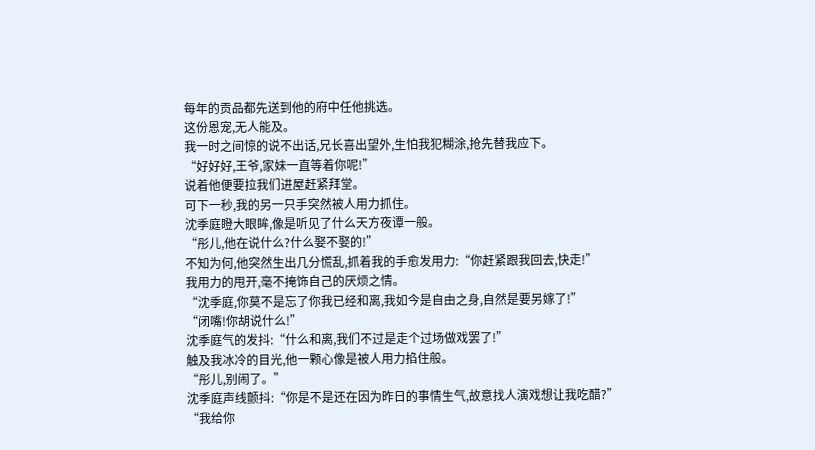每年的贡品都先送到他的府中任他挑选。
这份恩宠,无人能及。
我一时之间惊的说不出话,兄长喜出望外,生怕我犯糊涂,抢先替我应下。
“好好好,王爷,家妹一直等着你呢!”
说着他便要拉我们进屋赶紧拜堂。
可下一秒,我的另一只手突然被人用力抓住。
沈季庭瞪大眼眸,像是听见了什么天方夜谭一般。
“彤儿,他在说什么?什么娶不娶的!”
不知为何,他突然生出几分慌乱,抓着我的手愈发用力:“你赶紧跟我回去,快走!”
我用力的甩开,毫不掩饰自己的厌烦之情。
“沈季庭,你莫不是忘了你我已经和离,我如今是自由之身,自然是要另嫁了!”
“闭嘴!你胡说什么!”
沈季庭气的发抖:“什么和离,我们不过是走个过场做戏罢了!”
触及我冰冷的目光,他一颗心像是被人用力掐住般。
“彤儿,别闹了。”
沈季庭声线颤抖:“你是不是还在因为昨日的事情生气,故意找人演戏想让我吃醋?”
“我给你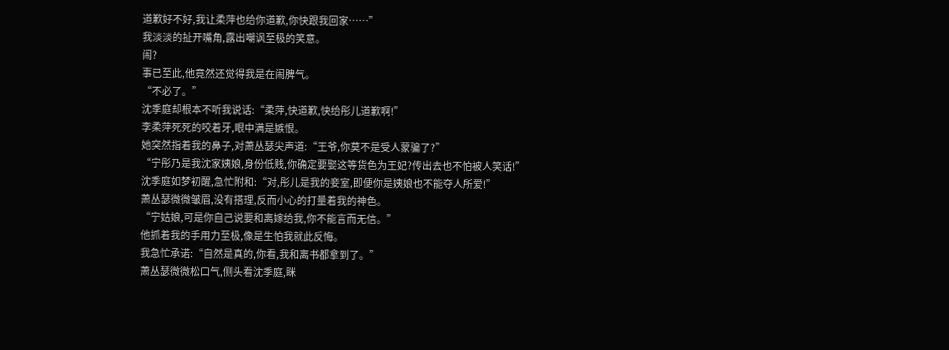道歉好不好,我让柔萍也给你道歉,你快跟我回家……”
我淡淡的扯开嘴角,露出嘲讽至极的笑意。
闹?
事已至此,他竟然还觉得我是在闹脾气。
“不必了。”
沈季庭却根本不听我说话:“柔萍,快道歉,快给彤儿道歉啊!”
李柔萍死死的咬着牙,眼中满是嫉恨。
她突然指着我的鼻子,对萧丛瑟尖声道:“王爷,你莫不是受人蒙骗了?”
“宁彤乃是我沈家姨娘,身份低贱,你确定要娶这等货色为王妃?传出去也不怕被人笑话!”
沈季庭如梦初醒,急忙附和:“对,彤儿是我的妾室,即便你是姨娘也不能夺人所爱!”
萧丛瑟微微皱眉,没有搭理,反而小心的打量着我的神色。
“宁姑娘,可是你自己说要和离嫁给我,你不能言而无信。”
他抓着我的手用力至极,像是生怕我就此反悔。
我急忙承诺:“自然是真的,你看,我和离书都拿到了。”
萧丛瑟微微松口气,侧头看沈季庭,眯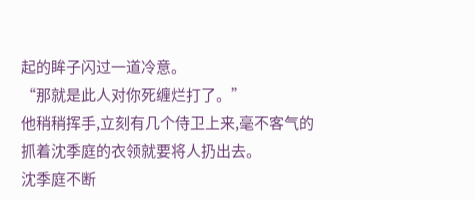起的眸子闪过一道冷意。
“那就是此人对你死缠烂打了。”
他稍稍挥手,立刻有几个侍卫上来,毫不客气的抓着沈季庭的衣领就要将人扔出去。
沈季庭不断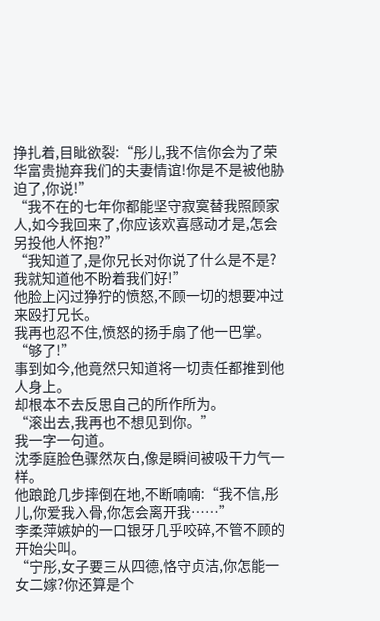挣扎着,目眦欲裂:“彤儿,我不信你会为了荣华富贵抛弃我们的夫妻情谊!你是不是被他胁迫了,你说!”
“我不在的七年你都能坚守寂寞替我照顾家人,如今我回来了,你应该欢喜感动才是,怎会另投他人怀抱?”
“我知道了,是你兄长对你说了什么是不是?我就知道他不盼着我们好!”
他脸上闪过狰狞的愤怒,不顾一切的想要冲过来殴打兄长。
我再也忍不住,愤怒的扬手扇了他一巴掌。
“够了!”
事到如今,他竟然只知道将一切责任都推到他人身上。
却根本不去反思自己的所作所为。
“滚出去,我再也不想见到你。”
我一字一句道。
沈季庭脸色骤然灰白,像是瞬间被吸干力气一样。
他踉跄几步摔倒在地,不断喃喃:“我不信,彤儿,你爱我入骨,你怎会离开我……”
李柔萍嫉妒的一口银牙几乎咬碎,不管不顾的开始尖叫。
“宁彤,女子要三从四德,恪守贞洁,你怎能一女二嫁?你还算是个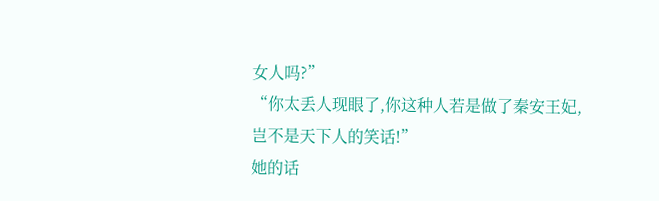女人吗?”
“你太丢人现眼了,你这种人若是做了秦安王妃,岂不是天下人的笑话!”
她的话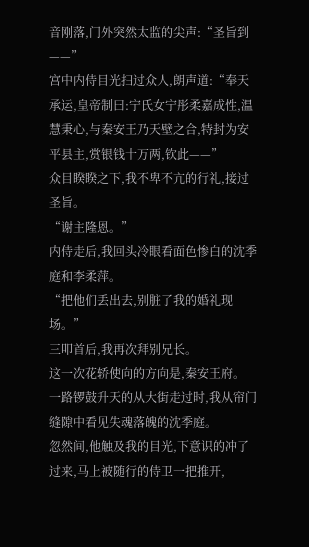音刚落,门外突然太监的尖声:“圣旨到——”
宫中内侍目光扫过众人,朗声道:“奉天承运,皇帝制曰:宁氏女宁彤柔嘉成性,温慧秉心,与秦安王乃天壁之合,特封为安平县主,赏银钱十万两,钦此——”
众目睽睽之下,我不卑不亢的行礼,接过圣旨。
“谢主隆恩。”
内侍走后,我回头冷眼看面色惨白的沈季庭和李柔萍。
“把他们丢出去,别脏了我的婚礼现场。”
三叩首后,我再次拜别兄长。
这一次花轿使向的方向是,秦安王府。
一路锣鼓升天的从大街走过时,我从帘门缝隙中看见失魂落魄的沈季庭。
忽然间,他触及我的目光,下意识的冲了过来,马上被随行的侍卫一把推开,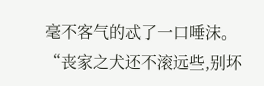毫不客气的忒了一口唾沫。
“丧家之犬还不滚远些,别坏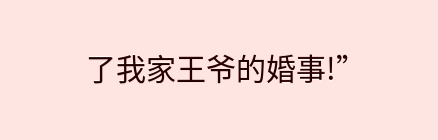了我家王爷的婚事!”